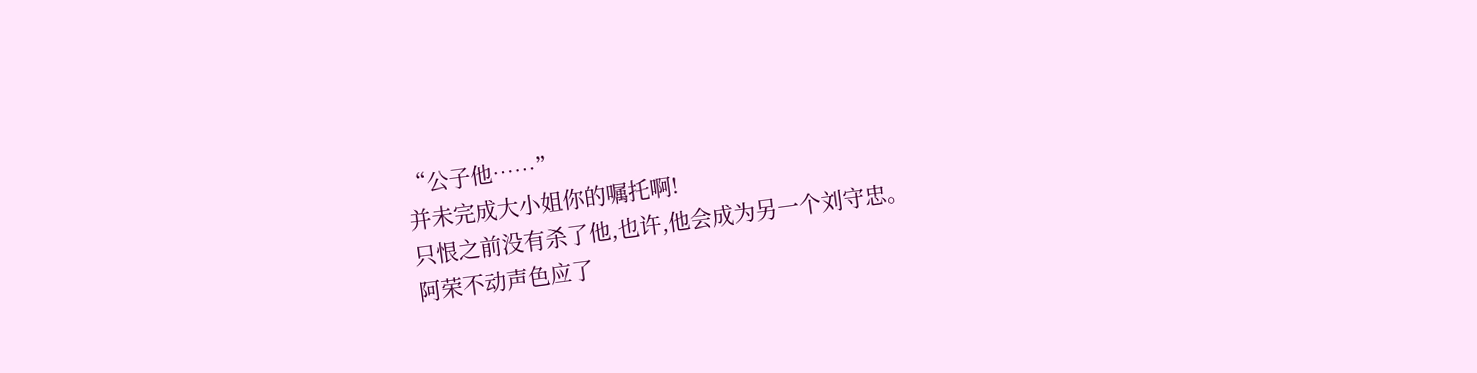“公子他……”
并未完成大小姐你的嘱托啊!
只恨之前没有杀了他,也许,他会成为另一个刘守忠。
阿荣不动声色应了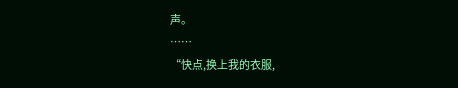声。
……
“快点,换上我的衣服,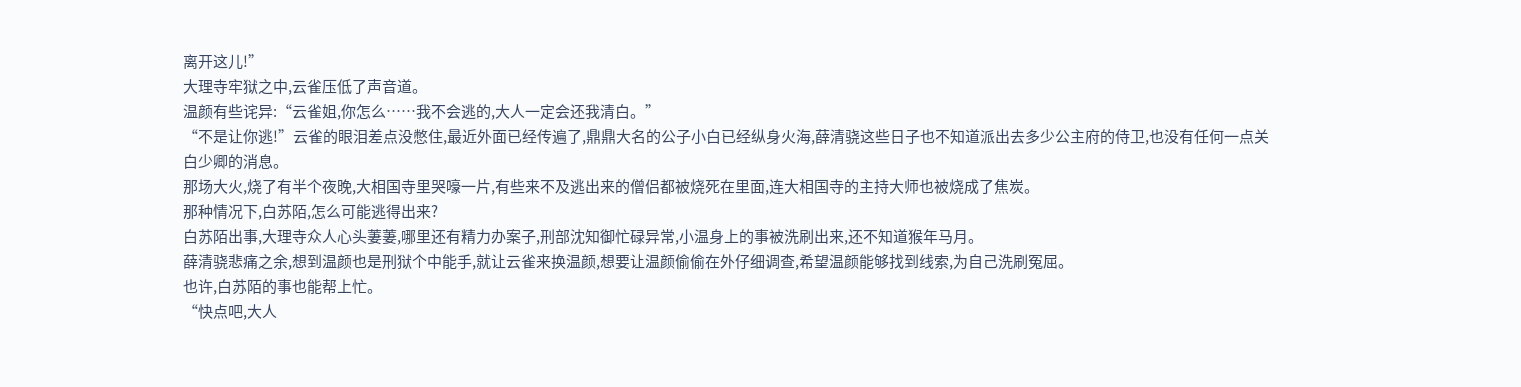离开这儿!”
大理寺牢狱之中,云雀压低了声音道。
温颜有些诧异:“云雀姐,你怎么……我不会逃的,大人一定会还我清白。”
“不是让你逃!”云雀的眼泪差点没憋住,最近外面已经传遍了,鼎鼎大名的公子小白已经纵身火海,薛清骁这些日子也不知道派出去多少公主府的侍卫,也没有任何一点关白少卿的消息。
那场大火,烧了有半个夜晚,大相国寺里哭嚎一片,有些来不及逃出来的僧侣都被烧死在里面,连大相国寺的主持大师也被烧成了焦炭。
那种情况下,白苏陌,怎么可能逃得出来?
白苏陌出事,大理寺众人心头萋萋,哪里还有精力办案子,刑部沈知御忙碌异常,小温身上的事被洗刷出来,还不知道猴年马月。
薛清骁悲痛之余,想到温颜也是刑狱个中能手,就让云雀来换温颜,想要让温颜偷偷在外仔细调查,希望温颜能够找到线索,为自己洗刷冤屈。
也许,白苏陌的事也能帮上忙。
“快点吧,大人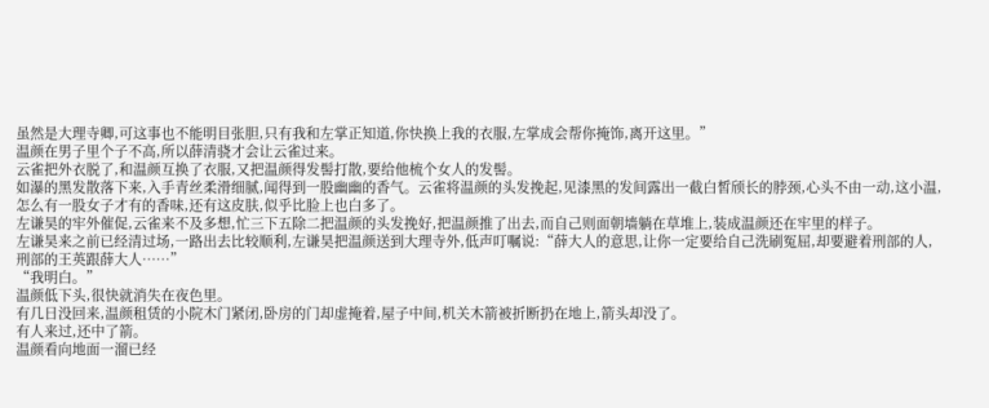虽然是大理寺卿,可这事也不能明目张胆,只有我和左掌正知道,你快换上我的衣服,左掌成会帮你掩饰,离开这里。”
温颜在男子里个子不高,所以薛清骁才会让云雀过来。
云雀把外衣脱了,和温颜互换了衣服,又把温颜得发髻打散,要给他梳个女人的发髻。
如瀑的黑发散落下来,入手青丝柔滑细腻,闻得到一股幽幽的香气。云雀将温颜的头发挽起,见漆黑的发间露出一截白皙颀长的脖颈,心头不由一动,这小温,怎么有一股女子才有的香味,还有这皮肤,似乎比脸上也白多了。
左谦昊的牢外催促,云雀来不及多想,忙三下五除二把温颜的头发挽好,把温颜推了出去,而自己则面朝墙躺在草堆上,装成温颜还在牢里的样子。
左谦昊来之前已经清过场,一路出去比较顺利,左谦昊把温颜送到大理寺外,低声叮嘱说:“薛大人的意思,让你一定要给自己洗刷冤屈,却要避着刑部的人,刑部的王英跟薛大人……”
“我明白。”
温颜低下头,很快就消失在夜色里。
有几日没回来,温颜租赁的小院木门紧闭,卧房的门却虚掩着,屋子中间,机关木箭被折断扔在地上,箭头却没了。
有人来过,还中了箭。
温颜看向地面一溜已经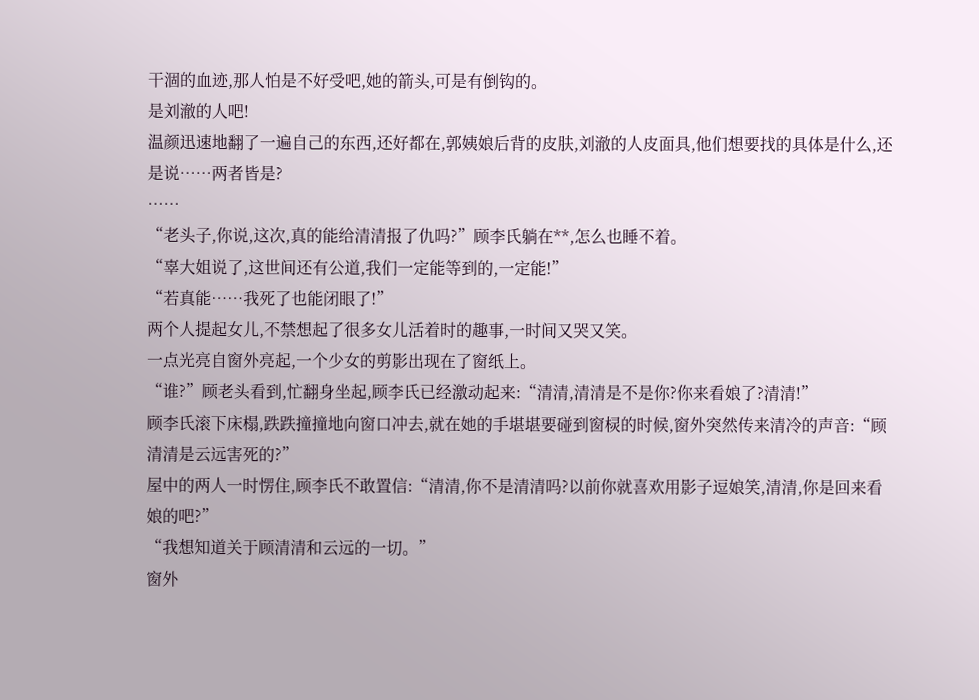干涸的血迹,那人怕是不好受吧,她的箭头,可是有倒钩的。
是刘澈的人吧!
温颜迅速地翻了一遍自己的东西,还好都在,郭姨娘后背的皮肤,刘澈的人皮面具,他们想要找的具体是什么,还是说……两者皆是?
……
“老头子,你说,这次,真的能给清清报了仇吗?”顾李氏躺在**,怎么也睡不着。
“辜大姐说了,这世间还有公道,我们一定能等到的,一定能!”
“若真能……我死了也能闭眼了!”
两个人提起女儿,不禁想起了很多女儿活着时的趣事,一时间又哭又笑。
一点光亮自窗外亮起,一个少女的剪影出现在了窗纸上。
“谁?”顾老头看到,忙翻身坐起,顾李氏已经激动起来:“清清,清清是不是你?你来看娘了?清清!”
顾李氏滚下床榻,跌跌撞撞地向窗口冲去,就在她的手堪堪要碰到窗棂的时候,窗外突然传来清冷的声音:“顾清清是云远害死的?”
屋中的两人一时愣住,顾李氏不敢置信:“清清,你不是清清吗?以前你就喜欢用影子逗娘笑,清清,你是回来看娘的吧?”
“我想知道关于顾清清和云远的一切。”
窗外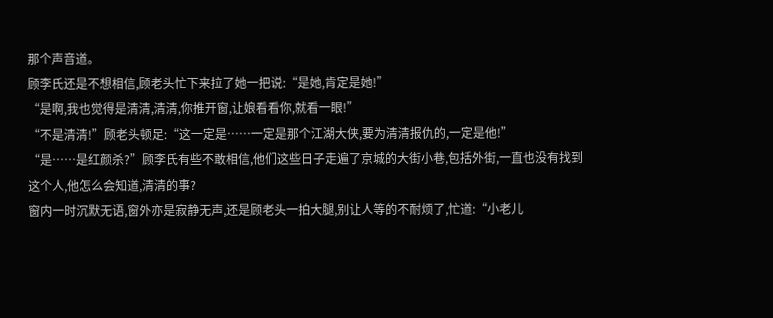那个声音道。
顾李氏还是不想相信,顾老头忙下来拉了她一把说:“是她,肯定是她!”
“是啊,我也觉得是清清,清清,你推开窗,让娘看看你,就看一眼!”
“不是清清!”顾老头顿足:“这一定是……一定是那个江湖大侠,要为清清报仇的,一定是他!”
“是……是红颜杀?”顾李氏有些不敢相信,他们这些日子走遍了京城的大街小巷,包括外街,一直也没有找到这个人,他怎么会知道,清清的事?
窗内一时沉默无语,窗外亦是寂静无声,还是顾老头一拍大腿,别让人等的不耐烦了,忙道:“小老儿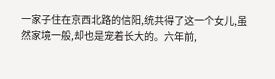一家子住在京西北路的信阳,统共得了这一个女儿,虽然家境一般,却也是宠着长大的。六年前,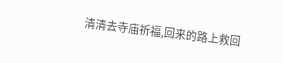清清去寺庙祈福,回来的路上救回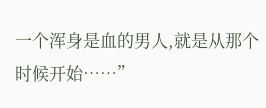一个浑身是血的男人,就是从那个时候开始……”